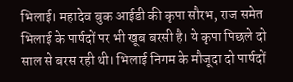भिलाई। महादेव बुक आईडी की कृपा सौरभ, राज समेत भिलाई के पार्षदों पर भी खूब बरसी है। ये कृपा पिछले दो साल से बरस रही थी। भिलाई निगम के मौजूदा दो पार्षदों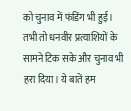को चुनाव में फंडिंग भी हुई। तभी तो धनवीर प्रत्याशियों के सामने टिक सके और चुनाव भी हरा दिया। ये बातें हम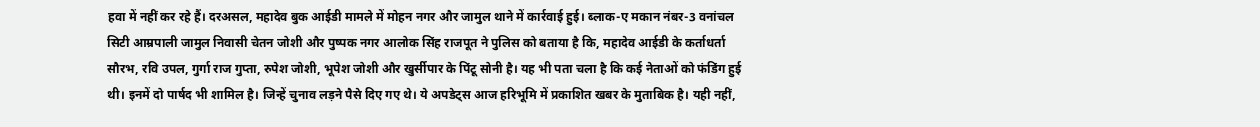हवा में नहीं कर रहे हैं। दरअसल, महादेव बुक आईडी मामले में मोहन नगर और जामुल थाने में कार्रवाई हुई। ब्लाक-ए मकान नंबर-3 वनांचल सिटी आम्रपाली जामुल निवासी चेतन जोशी और पुष्पक नगर आलोक सिंह राजपूत ने पुलिस को बताया है कि, महादेव आईडी के कर्ताधर्ता सौरभ, रवि उपल, गुर्गा राज गुप्ता, रुपेश जोशी, भूपेश जोशी और खुर्सीपार के पिंटू सोनी है। यह भी पता चला है कि कई नेताओं को फंडिंग हुई थी। इनमें दो पार्षद भी शामिल है। जिन्हें चुनाव लड़ने पैसे दिए गए थे। ये अपडेट्स आज हरिभूमि में प्रकाशित खबर के मुताबिक है। यही नहीं,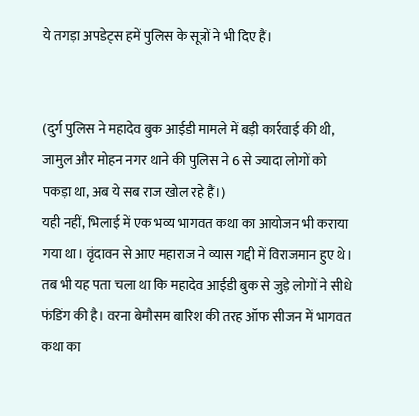ये तगड़ा अपडेट्स हमें पुलिस के सूत्रों ने भी दिए हैं।


(दुर्ग पुलिस ने महादेव बुक आईडी मामले में बड़ी कार्रवाई की थी, जामुल और मोहन नगर थाने की पुलिस ने 6 से ज्यादा लोगों को पकड़ा था, अब ये सब राज खोल रहे हैं।)
यही नहीं, भिलाई में एक भव्य भागवत कथा का आयोजन भी कराया गया था। वृंदावन से आए महाराज ने व्यास गद्दी में विराजमान हुए थे। तब भी यह पता चला था कि महादेव आईडी बुक से जुड़े लोगों ने सीधे फंडिंग की है। वरना बेमौसम बारिश की तरह ऑफ सीजन में भागवत कथा का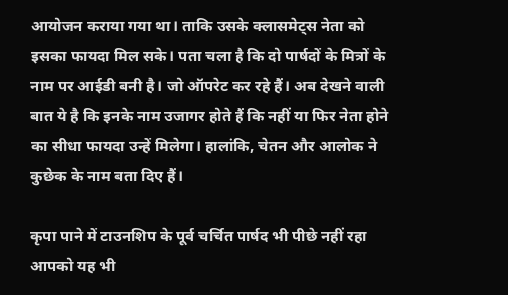आयोजन कराया गया था। ताकि उसके क्लासमेट्स नेता को इसका फायदा मिल सके। पता चला है कि दो पार्षदों के मित्रों के नाम पर आईडी बनी है। जो ऑपरेट कर रहे हैं। अब देखने वाली बात ये है कि इनके नाम उजागर होते हैं कि नहीं या फिर नेता होने का सीधा फायदा उन्हें मिलेगा। हालांकि, चेतन और आलोक ने कुछेक के नाम बता दिए हैं।

कृपा पाने में टाउनशिप के पूर्व चर्चित पार्षद भी पीछे नहीं रहा
आपको यह भी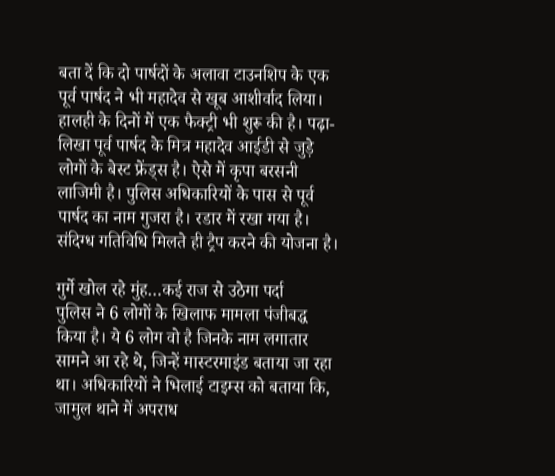बता दें कि दो पार्षदों के अलावा टाउनशिप के एक पूर्व पार्षद ने भी महादेव से खूब आशीर्वाद लिया। हालही के दिनों में एक फैक्ट्री भी शुरू की है। पढ़ा-लिखा पूर्व पार्षद के मित्र महादेव आईडी से जुड़े लोगों के बेस्ट फ्रेंड्स है। ऐसे में कृपा बरसनी लाजिमी है। पुलिस अधिकारियों के पास से पूर्व पार्षद का नाम गुजरा है। रडार में रखा गया है। संदिग्ध गतिविधि मिलते ही ट्रैप करने की योजना है।

गुर्गे खोल रहे मुंह…कई राज से उठेगा पर्दा
पुलिस ने 6 लोगों के खिलाफ मामला पंजीबद्ध किया है। ये 6 लोग वो है जिनके नाम लगातार सामने आ रहे थे, जिन्हें मास्टरमाइंड बताया जा रहा था। अधिकारियों ने भिलाई टाइम्स को बताया कि, जामुल थाने में अपराध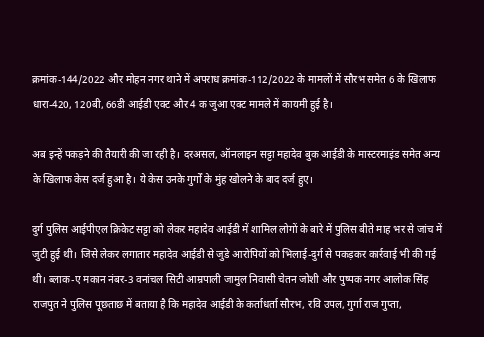क्रमांक-144/2022 और मोहन नगर थाने में अपराध क्रमांक-112/2022 के मामलों में सौरभ समेत 6 के खिलाफ धारा-420, 120बी, 66डी आईडी एक्ट और 4 क जुआ एक्ट मामले में कायमी हुई है।

अब इन्हें पकड़ने की तैयारी की जा रही है। दरअसल, ऑनलाइन सट्टा महादेव बुक आईडी के मास्टरमाइंड समेत अन्य के खिलाफ केस दर्ज हुआ है। ये केस उनके गुर्गों के मुंह खोलने के बाद दर्ज हुए।

दुर्ग पुलिस आईपीएल क्रिकेट सट्टा को लेकर महादेव आईडी में शामिल लोगों के बारे में पुलिस बीते माह भर से जांच में जुटी हुई थी। जिसे लेकर लगातार महादेव आईडी से जुडे आरोपियों को भिलाई-दुर्ग से पकड़कर कार्रवाई भी की गई थी। ब्लाक-ए मकान नंबर-3 वनांचल सिटी आम्रपाली जामुल निवासी चेतन जोशी और पुष्पक नगर आलोक सिंह राजपुत ने पुलिस पूछताछ में बताया है कि महादेव आईडी के कर्ताधर्ता सौरभ, रवि उपल, गुर्गा राज गुप्ता,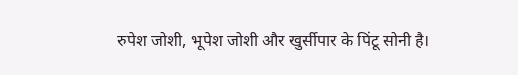रुपेश जोशी, भूपेश जोशी और खुर्सीपार के पिंटू सोनी है।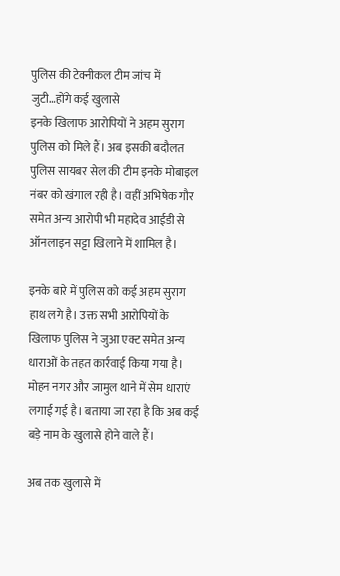पुलिस की टेक्नीकल टीम जांच में जुटी…होंगे कई खुलासे
इनके खिलाफ आरोपियों ने अहम सुराग पुलिस को मिले हैं। अब इसकी बदौलत पुलिस सायबर सेल की टीम इनके मोबाइल नंबर को खंगाल रही है। वहीं अभिषेक गौर समेत अन्य आरोपी भी महादेव आईडी से ऑनलाइन सट्टा खिलाने में शामिल है।

इनके बारे में पुलिस को कई अहम सुराग हाथ लगे है। उक्त सभी आरोपियों के खिलाफ पुलिस ने जुआ एक्ट समेत अन्य धाराओं के तहत कार्रवाई किया गया है। मोहन नगर और जामुल थाने में सेम धाराएं लगाई गई है। बताया जा रहा है कि अब कई बड़े नाम के खुलासे होने वाले हैं।

अब तक खुलासे में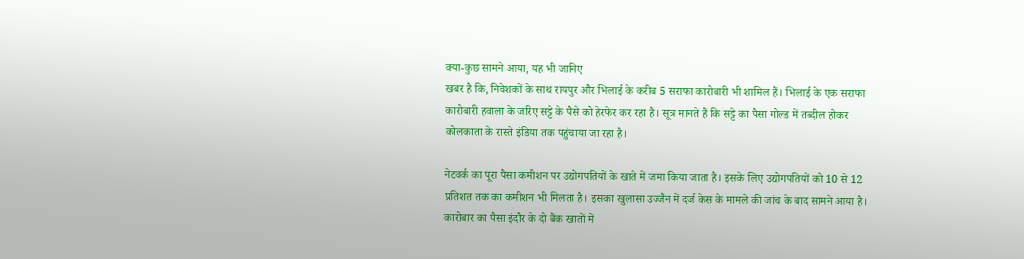क्या-कुछ सामने आया, यह भी जानिए
खबर है कि, निवेशकों के साथ रायपुर और भिलाई के करीब 5 सराफा कारोबारी भी शामिल हैं। भिलाई के एक सराफा कारोबारी हवाला के जरिए सट्टे के पैसे को हेरफेर कर रहा है। सूत्र मानते हैं कि सट्टे का पैसा गोल्ड में तब्दील होकर कोलकाता के रास्ते इंडिया तक पहुंचाया जा रहा है।

नेटवर्क का पूरा पैसा कमीशन पर उद्योगपतियों के खाते में जमा किया जाता है। इसके लिए उद्योगपतियों को 10 से 12 प्रतिशत तक का कमीशन भी मिलता है। इसका खुलासा उज्जैन में दर्ज केस के मामले की जांच के बाद सामने आया है। कारोबार का पैसा इंदौर के दो बैंक खातों में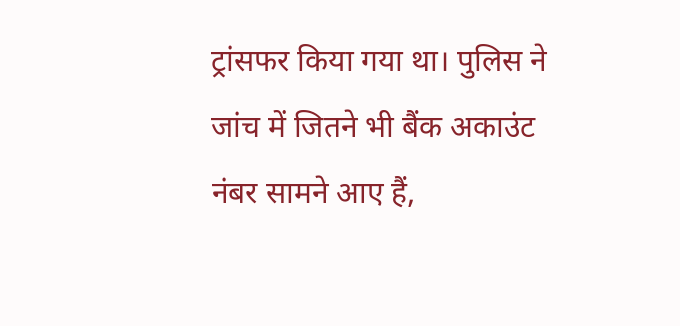ट्रांसफर किया गया था। पुलिस ने जांच में जितने भी बैंक अकाउंट नंबर सामने आए हैं,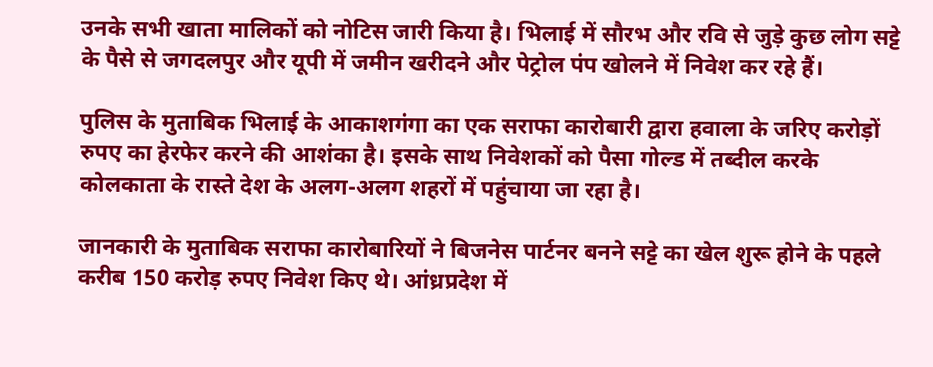उनके सभी खाता मालिकों को नोटिस जारी किया है। भिलाई में सौरभ और रवि से जुड़े कुछ लोग सट्टे के पैसे से जगदलपुर और यूपी में जमीन खरीदने और पेट्रोल पंप खोलने में निवेश कर रहे हैं।

पुलिस के मुताबिक भिलाई के आकाशगंगा का एक सराफा कारोबारी द्वारा हवाला के जरिए करोड़ों रुपए का हेरफेर करने की आशंका है। इसके साथ निवेशकों को पैसा गोल्ड में तब्दील करके कोलकाता के रास्ते देश के अलग-अलग शहरों में पहुंचाया जा रहा है।

जानकारी के मुताबिक सराफा कारोबारियों ने बिजनेस पार्टनर बनने सट्टे का खेल शुरू होने के पहले करीब 150 करोड़ रुपए निवेश किए थे। आंध्रप्रदेश में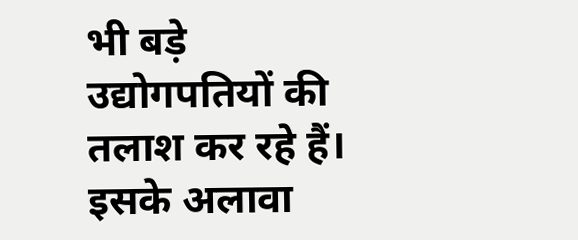भी बड़े उद्योगपतियों की तलाश कर रहे हैं। इसके अलावा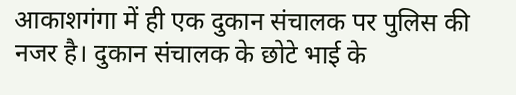आकाशगंगा में ही एक दुकान संचालक पर पुलिस की नजर है। दुकान संचालक के छोटे भाई के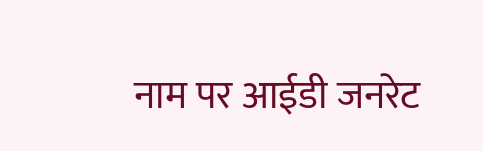नाम पर आईडी जनरेट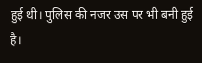हुई थी। पुलिस की नजर उस पर भी बनी हुई है।